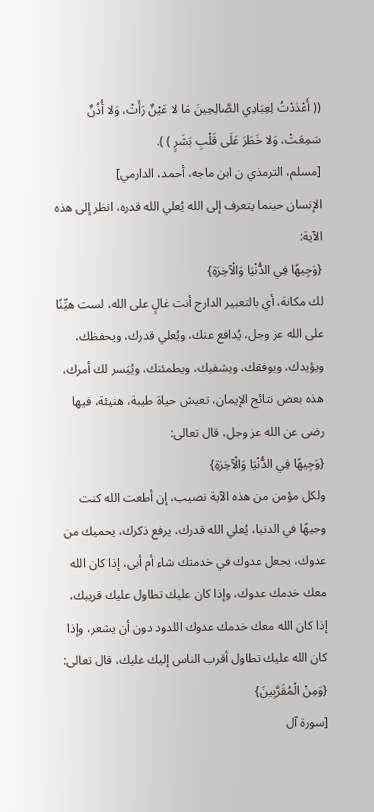(( أَعْدَدْتُ لِعِبَادِي الصَّالِحِينَ مَا لا عَيْنٌ رَأَتْ، وَلا أُذُنٌ سَمِعَتْ، وَلا خَطَرَ عَلَى قَلْبِ بَشَرٍ ) ).
[مسلم، الترمذي ن ابن ماجه، أحمد، الدارمي]
الإنسان حينما يتعرف إلى الله يُعلي الله قدره، انظر إلى هذه الآية:
{وَجِيهًا فِي الدُّنْيَا وَالْآخِرَةِ}
لك مكانة، أي بالتعبير الدارج أنت غالٍ على الله، لست هيِّنًا على الله عز وجل، يُدافع عنك، ويُعلي قدرك، ويحفظك، ويؤيدك، ويوفقك، ويشفيك، ويطمئنك، ويُيَسر لك أمرك، هذه بعض نتائج الإيمان، تعيش حياة طيبة، هنيئة، فيها رضى عن الله عز وجل، قال تعالى:
{وَجِيهًا فِي الدُّنْيَا وَالْآخِرَةِ}
ولكل مؤمن من هذه الآية نصيب، إن أطعت الله كنت وجيهًا في الدنيا، يُعلي الله قدرك، يرفع ذكرك، يحميك من عدوك، يجعل عدوك في خدمتك شاء أم أبى، إذا كان الله معك خدمك عدوك، وإذا كان عليك تطاول عليك قريبك، إذا كان الله معك خدمك عدوك اللدود دون أن يشعر، وإذا كان الله عليك تطاول أقرب الناس إليك عليك، قال تعالى:
{وَمِنْ الْمُقَرَّبِينَ}
[سورة آل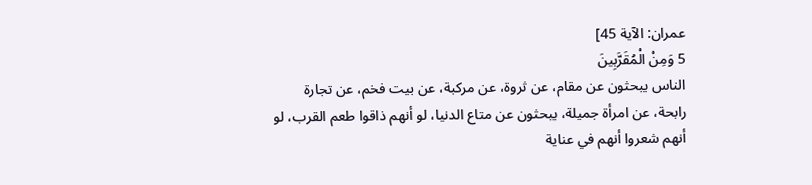عمران: الآية 45]
5 وَمِنْ الْمُقَرَّبِينَ
الناس يبحثون عن مقام، عن ثروة، عن مركبة، عن بيت فخم، عن تجارة رابحة، عن امرأة جميلة، يبحثون عن متاع الدنيا، لو أنهم ذاقوا طعم القرب، لو أنهم شعروا أنهم في عناية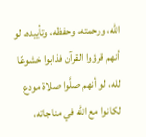الله، ورحمته، وحفظه، وتأييده، لو أنهم قرؤوا القرآن فذابوا خشوعًا لله، لو أنهم صلَّوا صلاة مودع لكانوا مع الله في مناجاته،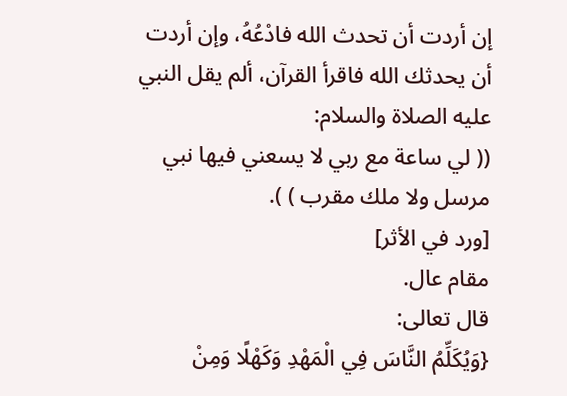إن أردت أن تحدث الله فادْعُهُ، وإن أردت أن يحدثك الله فاقرأ القرآن، ألم يقل النبي عليه الصلاة والسلام:
(( لي ساعة مع ربي لا يسعني فيها نبي مرسل ولا ملك مقرب ) ).
[ورد في الأثر]
مقام عال.
قال تعالى:
{وَيُكَلِّمُ النَّاسَ فِي الْمَهْدِ وَكَهْلًا وَمِنْ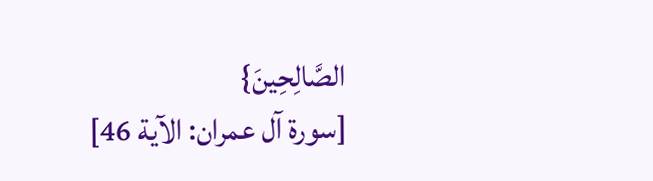الصَّالِحِينَ}
[سورة آل عمران: الآية 46]